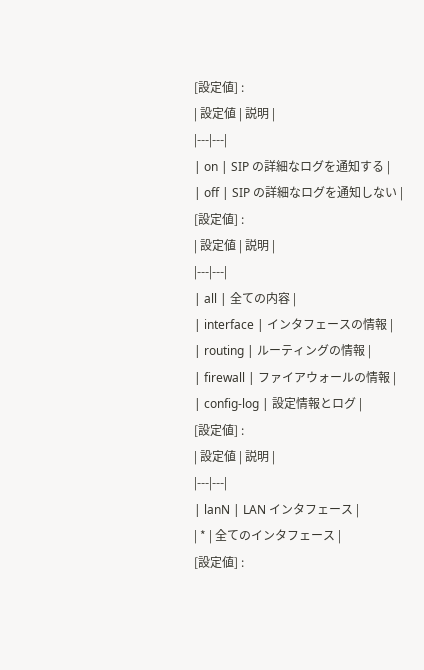[設定値] :
| 設定値 | 説明 |
|---|---|
| on | SIP の詳細なログを通知する |
| off | SIP の詳細なログを通知しない |
[設定値] :
| 設定値 | 説明 |
|---|---|
| all | 全ての内容 |
| interface | インタフェースの情報 |
| routing | ルーティングの情報 |
| firewall | ファイアウォールの情報 |
| config-log | 設定情報とログ |
[設定値] :
| 設定値 | 説明 |
|---|---|
| lanN | LAN インタフェース |
| * | 全てのインタフェース |
[設定値] :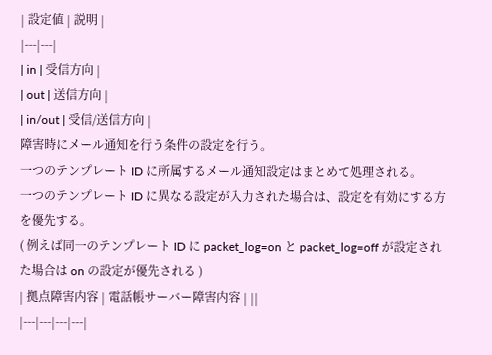| 設定値 | 説明 |
|---|---|
| in | 受信方向 |
| out | 送信方向 |
| in/out | 受信/送信方向 |
障害時にメール通知を行う条件の設定を行う。
一つのテンプレート ID に所属するメール通知設定はまとめて処理される。
一つのテンプレート ID に異なる設定が入力された場合は、設定を有効にする方を優先する。
( 例えば同一のテンプレート ID に packet_log=on と packet_log=off が設定された場合は on の設定が優先される )
| 拠点障害内容 | 電話帳サーバー障害内容 | ||
|---|---|---|---|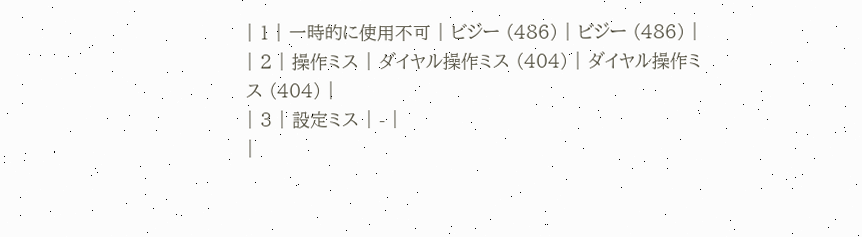| 1 | 一時的に使用不可 | ビジー (486) | ビジー (486) |
| 2 | 操作ミス | ダイヤル操作ミス (404) | ダイヤル操作ミス (404) |
| 3 | 設定ミス | - |
|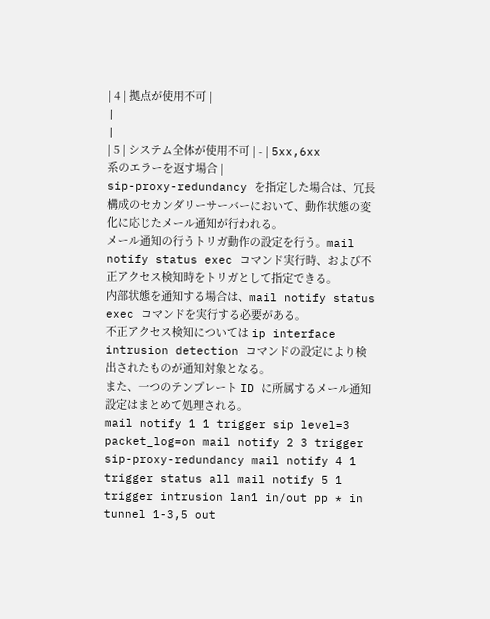| 4 | 拠点が使用不可 |
|
|
| 5 | システム全体が使用不可 | - | 5xx,6xx 系のエラーを返す場合 |
sip-proxy-redundancy を指定した場合は、冗長構成のセカンダリーサーバーにおいて、動作状態の変化に応じたメール通知が行われる。
メール通知の行うトリガ動作の設定を行う。mail notify status exec コマンド実行時、および不正アクセス検知時をトリガとして指定できる。
内部状態を通知する場合は、mail notify status exec コマンドを実行する必要がある。
不正アクセス検知については ip interface intrusion detection コマンドの設定により検出されたものが通知対象となる。
また、一つのテンプレート ID に所属するメール通知設定はまとめて処理される。
mail notify 1 1 trigger sip level=3 packet_log=on mail notify 2 3 trigger sip-proxy-redundancy mail notify 4 1 trigger status all mail notify 5 1 trigger intrusion lan1 in/out pp * in tunnel 1-3,5 out